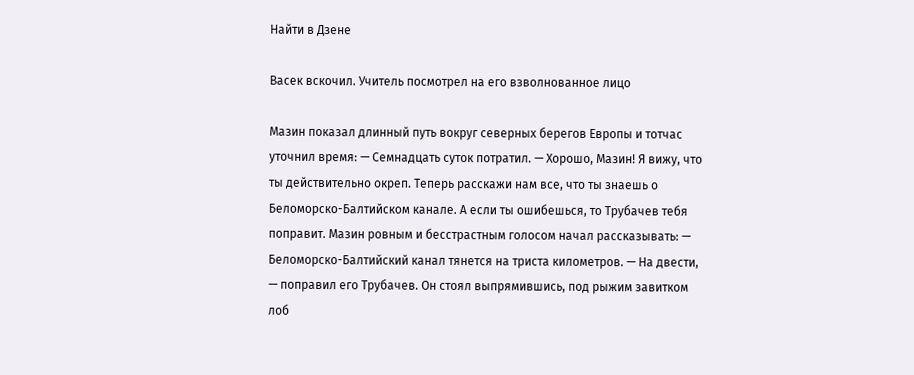Найти в Дзене

Васек вскочил. Учитель посмотрел на его взволнованное лицо

Мазин показал длинный путь вокруг северных берегов Европы и тотчас уточнил время: — Семнадцать суток потратил. — Хорошо, Мазин! Я вижу, что ты действительно окреп. Теперь расскажи нам все, что ты знаешь о Беломорско-Балтийском канале. А если ты ошибешься, то Трубачев тебя поправит. Мазин ровным и бесстрастным голосом начал рассказывать: — Беломорско-Балтийский канал тянется на триста километров. — На двести, — поправил его Трубачев. Он стоял выпрямившись, под рыжим завитком лоб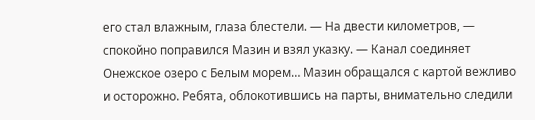его стал влажным, глаза блестели. — На двести километров, — спокойно поправился Мазин и взял указку. — Канал соединяет Онежское озеро с Белым морем… Мазин обращался с картой вежливо и осторожно. Ребята, облокотившись на парты, внимательно следили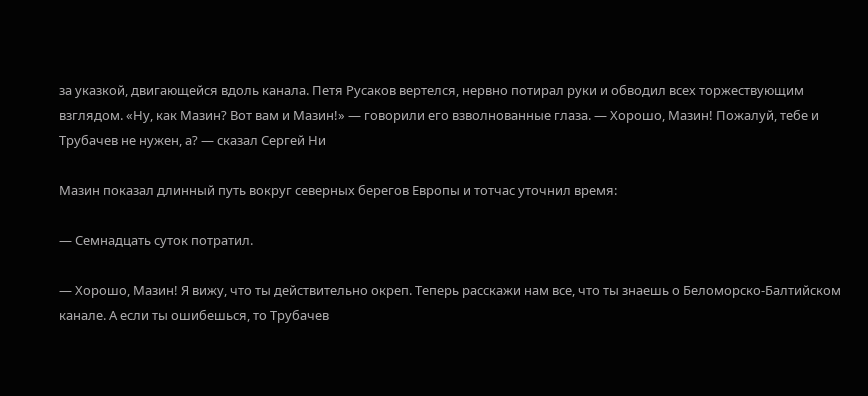за указкой, двигающейся вдоль канала. Петя Русаков вертелся, нервно потирал руки и обводил всех торжествующим взглядом. «Ну, как Мазин? Вот вам и Мазин!» — говорили его взволнованные глаза. — Хорошо, Мазин! Пожалуй, тебе и Трубачев не нужен, а? — сказал Сергей Ни

Мазин показал длинный путь вокруг северных берегов Европы и тотчас уточнил время:

— Семнадцать суток потратил.

— Хорошо, Мазин! Я вижу, что ты действительно окреп. Теперь расскажи нам все, что ты знаешь о Беломорско-Балтийском канале. А если ты ошибешься, то Трубачев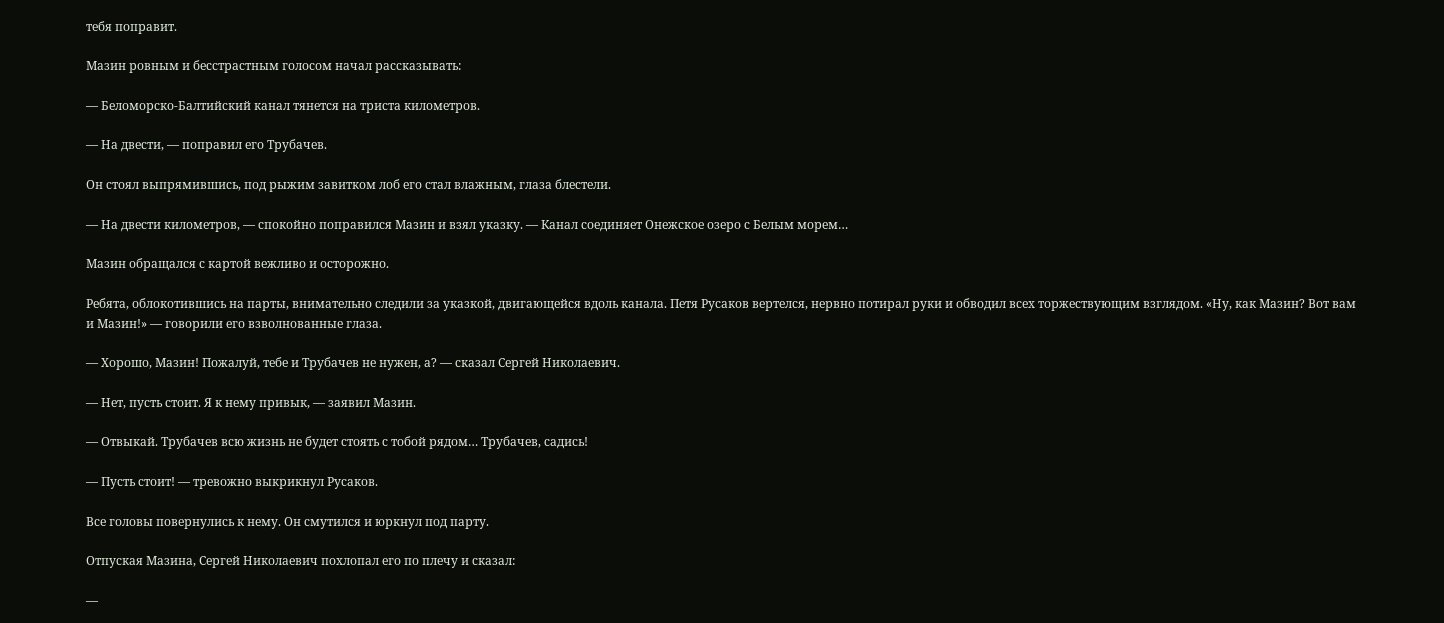тебя поправит.

Мазин ровным и бесстрастным голосом начал рассказывать:

— Беломорско-Балтийский канал тянется на триста километров.

— На двести, — поправил его Трубачев.

Он стоял выпрямившись, под рыжим завитком лоб его стал влажным, глаза блестели.

— На двести километров, — спокойно поправился Мазин и взял указку. — Канал соединяет Онежское озеро с Белым морем…

Мазин обращался с картой вежливо и осторожно.

Ребята, облокотившись на парты, внимательно следили за указкой, двигающейся вдоль канала. Петя Русаков вертелся, нервно потирал руки и обводил всех торжествующим взглядом. «Ну, как Мазин? Вот вам и Мазин!» — говорили его взволнованные глаза.

— Хорошо, Мазин! Пожалуй, тебе и Трубачев не нужен, а? — сказал Сергей Николаевич.

— Нет, пусть стоит. Я к нему привык, — заявил Мазин.

— Отвыкай. Трубачев всю жизнь не будет стоять с тобой рядом… Трубачев, садись!

— Пусть стоит! — тревожно выкрикнул Русаков.

Все головы повернулись к нему. Он смутился и юркнул под парту.

Отпуская Мазина, Сергей Николаевич похлопал его по плечу и сказал:

—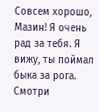Совсем хорошо, Мазин! Я очень рад за тебя. Я вижу, ты поймал быка за рога. Смотри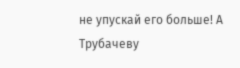не упускай его больше! А Трубачеву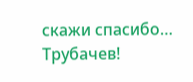скажи спасибо… Трубачев!